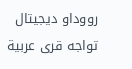رووداو ديجيتال
تواجه قرى عربية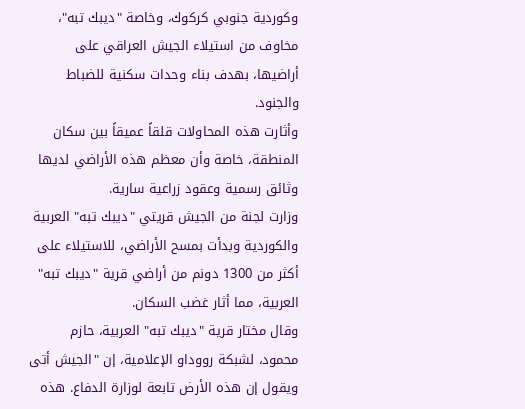وكوردية جنوبي كركوك، وخاصة "ديبك تبه"، مخاوف من استيلاء الجيش العراقي على أراضيها، بهدف بناء وحدات سكنية للضباط والجنود.
وأثارت هذه المحاولات قلقاً عميقاً بين سكان المنطقة، خاصة وأن معظم هذه الأراضي لديها وثائق رسمية وعقود زراعية سارية.
وزارت لجنة من الجيش قريتي "ديبك تبه" العربية والكوردية وبدأت بمسح الأراضي، للاستيلاء على أكثر من 1300 دونم من أراضي قرية "ديبك تبه" العربية، مما أثار غضب السكان.
وقال مختار قرية "ديبك تبه" العربية، حازم محمود، لشبكة رووداو الإعلامية، إن "الجيش أتى ويقول إن هذه الأرض تابعة لوزارة الدفاع. هذه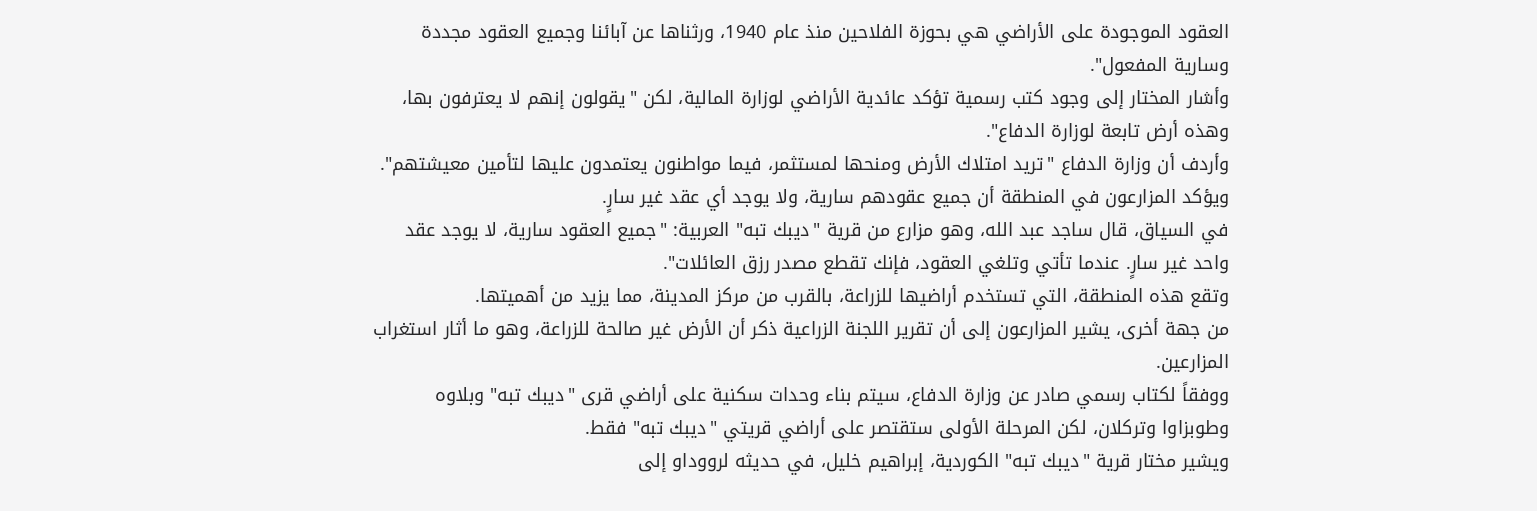العقود الموجودة على الأراضي هي بحوزة الفلاحين منذ عام 1940، ورثناها عن آبائنا وجميع العقود مجددة وسارية المفعول".
وأشار المختار إلى وجود كتب رسمية تؤكد عائدية الأراضي لوزارة المالية، لكن "يقولون إنهم لا يعترفون بها، وهذه أرض تابعة لوزارة الدفاع".
وأردف أن وزارة الدفاع "تريد امتلاك الأرض ومنحها لمستثمر، فيما مواطنون يعتمدون عليها لتأمين معيشتهم".
ويؤكد المزارعون في المنطقة أن جميع عقودهم سارية، ولا يوجد أي عقد غير سارٍ.
في السياق، قال ساجد عبد الله، وهو مزارع من قرية "ديبك تبه" العربية: "جميع العقود سارية، لا يوجد عقد واحد غير سارٍ. عندما تأتي وتلغي العقود، فإنك تقطع مصدر رزق العائلات".
وتقع هذه المنطقة، التي تستخدم أراضيها للزراعة، بالقرب من مركز المدينة، مما يزيد من أهميتها.
من جهة أخرى، يشير المزارعون إلى أن تقرير اللجنة الزراعية ذكر أن الأرض غير صالحة للزراعة، وهو ما أثار استغراب المزارعين.
ووفقاً لكتاب رسمي صادر عن وزارة الدفاع، سيتم بناء وحدات سكنية على أراضي قرى "ديبك تبه" وبلاوه وطوبزاوا وتركلان، لكن المرحلة الأولى ستقتصر على أراضي قريتي "ديبك تبه" فقط.
ويشير مختار قرية "ديبك تبه" الكوردية، إبراهيم خليل، في حديثه لرووداو إلى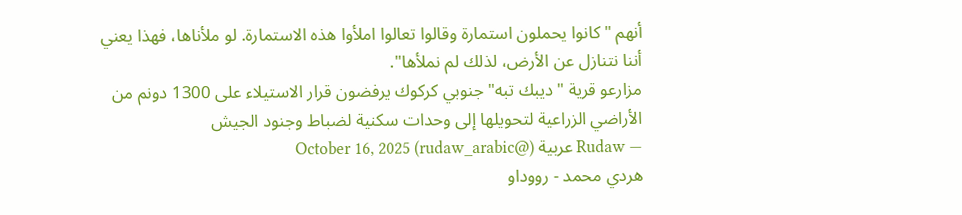أنهم "كانوا يحملون استمارة وقالوا تعالوا املأوا هذه الاستمارة. لو ملأناها، فهذا يعني أننا نتنازل عن الأرض، لذلك لم نملأها".
مزارعو قرية "ديبك تبه" جنوبي كركوك يرفضون قرار الاستيلاء على 1300 دونم من الأراضي الزراعية لتحويلها إلى وحدات سكنية لضباط وجنود الجيش
— Rudaw عربية (@rudaw_arabic) October 16, 2025
هردي محمد - رووداو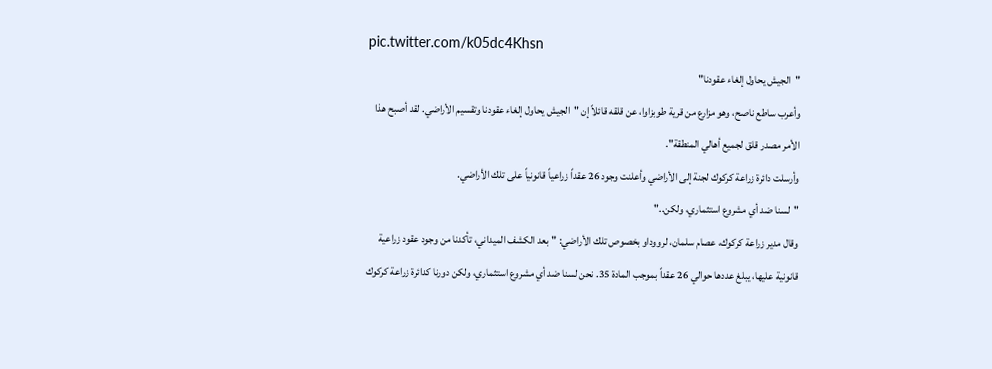pic.twitter.com/k05dc4Khsn
"الجيش يحاول إلغاء عقودنا"
وأعرب ساطع ناصح، وهو مزارع من قرية طوبزاوا، عن قلقه قائلاً إن "الجيش يحاول إلغاء عقودنا وتقسيم الأراضي. لقد أصبح هذا الأمر مصدر قلق لجميع أهالي المنطقة".
وأرسلت دائرة زراعة كركوك لجنة إلى الأراضي وأعلنت وجود 26 عقداً زراعياً قانونياً على تلك الأراضي.
"لسنا ضد أي مشروع استثماري، ولكن.."
وقال مدير زراعة كركوك، عصام سلمان، لرووداو بخصوص تلك الأراضي: "بعد الكشف الميداني، تأكدنا من وجود عقود زراعية قانونية عليها، يبلغ عددها حوالي 26 عقداً بموجب المادة 35. نحن لسنا ضد أي مشروع استثماري، ولكن دورنا كدائرة زراعة كركوك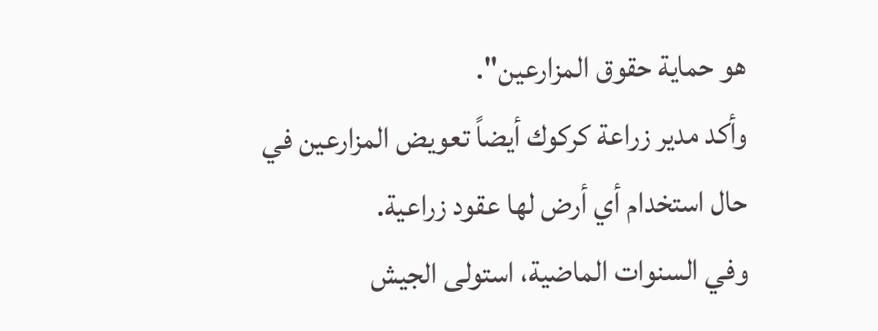هو حماية حقوق المزارعين".
وأكد مدير زراعة كركوك أيضاً تعويض المزارعين في حال استخدام أي أرض لها عقود زراعية.
وفي السنوات الماضية، استولى الجيش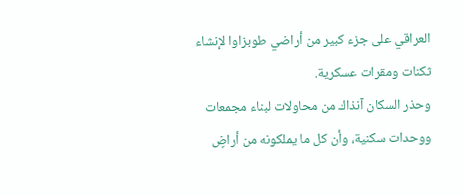العراقي على جزء كبير من أراضي طوبزاوا لإنشاء ثكنات ومقرات عسكرية.
وحذر السكان آنذاك من محاولات لبناء مجمعات ووحدات سكنية، وأن كل ما يملكونه من أراضٍ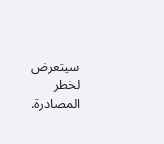سيتعرض لخطر المصادرة.